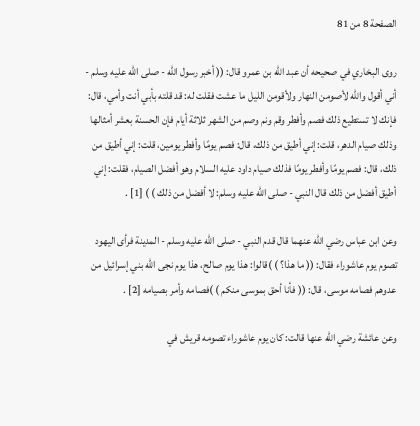الصفحة 8 من 81

روى البخاري في صحيحه أن عبد الله بن عمرو قال: (( أخبر رسول الله - صلى الله عليه وسلم - أني أقول والله لأصومن النهار ولأقومن الليل ما عشت فقلت له: قد قلته بأبي أنت وأمي، قال: فإنك لا تستطيع ذلك فصم وأفطر وقم ونم وصم من الشهر ثلاثة أيام فإن الحسنة بعشر أمثالها وذلك صيام الدهر، قلت: إني أطيق من ذلك، قال: فصم يومًا وأفطر يومين، قلت: إني أطيق من ذلك، قال: فصم يومًا وأفطر يومًا فذلك صيام داود عليه السلام وهو أفضل الصيام، فقلت: إني أطيق أفضل من ذلك قال النبي - صلى الله عليه وسلم: لا أفضل من ذلك ) ) [1] .

وعن ابن عباس رضي الله عنهما قال قدم النبي - صلى الله عليه وسلم - المدينة فرأى اليهود تصوم يوم عاشوراء فقال: (( ما هذا؟ ) )قالوا: هذا يوم صالح، هذا يوم نجى الله بني إسرائيل من عدوهم فصامه موسى، قال: (( فأنا أحق بموسى منكم ) )فصامه وأمر بصيامه [2] .

وعن عائشة رضي الله عنها قالت: كان يوم عاشوراء تصومه قريش في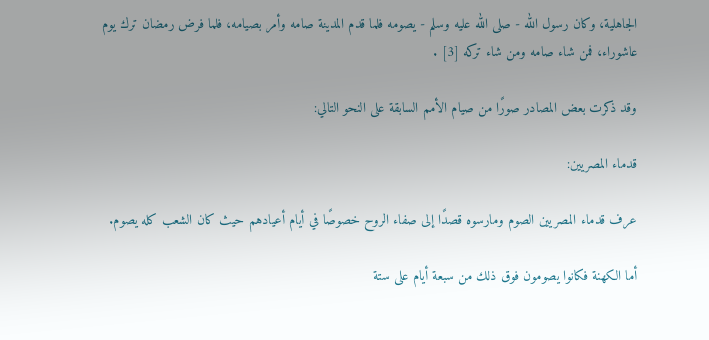الجاهلية، وكان رسول الله - صلى الله عليه وسلم - يصومه فلما قدم المدينة صامه وأمر بصيامه، فلما فرض رمضان ترك يوم عاشوراء، فمن شاء صامه ومن شاء تركه [3] .

وقد ذكرت بعض المصادر صورًا من صيام الأمم السابقة على النحو التالي:

قدماء المصريين:

عرف قدماء المصريين الصوم ومارسوه قصدًا إلى صفاء الروح خصوصًا في أيام أعيادهم حيث كان الشعب كله يصوم.

أما الكهنة فكانوا يصومون فوق ذلك من سبعة أيام على ستة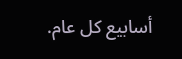أسابيع كل عام.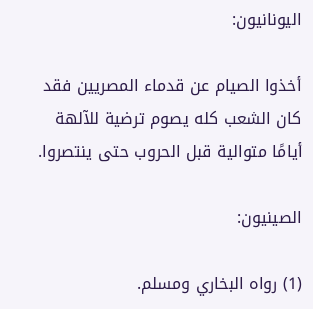اليونانيون:

أخذوا الصيام عن قدماء المصريين فقد كان الشعب كله يصوم ترضية للآلهة أيامًا متوالية قبل الحروب حتى ينتصروا.

الصينيون:

(1) رواه البخاري ومسلم.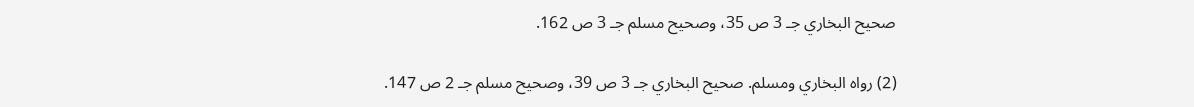صحيح البخاري جـ 3 ص 35، وصحيح مسلم جـ 3 ص 162.

(2) رواه البخاري ومسلم. صحيح البخاري جـ 3 ص 39، وصحيح مسلم جـ 2 ص 147.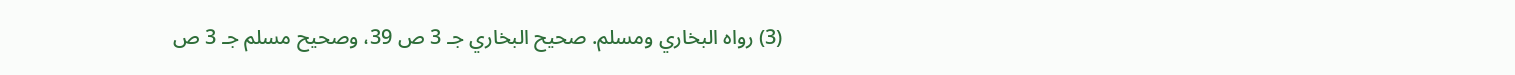(3) رواه البخاري ومسلم. صحيح البخاري جـ 3 ص 39، وصحيح مسلم جـ 3 ص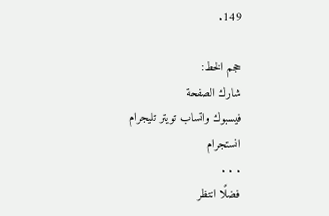149.

حجم الخط:
شارك الصفحة
فيسبوك واتساب تويتر تليجرام انستجرام
. . .
فضلًا انتظر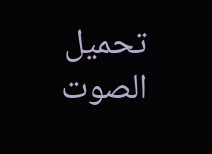تحميل الصوت